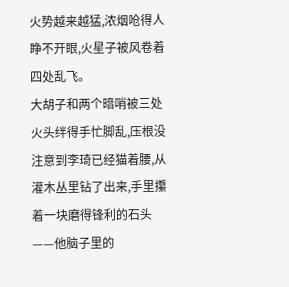火势越来越猛,浓烟呛得人睁不开眼,火星子被风卷着四处乱飞。
大胡子和两个暗哨被三处火头绊得手忙脚乱,压根没注意到李琦已经猫着腰,从灌木丛里钻了出来,手里攥着一块磨得锋利的石头——他脑子里的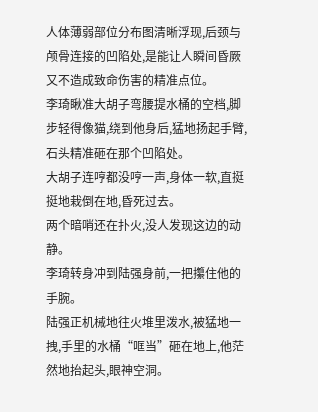人体薄弱部位分布图清晰浮现,后颈与颅骨连接的凹陷处,是能让人瞬间昏厥又不造成致命伤害的精准点位。
李琦瞅准大胡子弯腰提水桶的空档,脚步轻得像猫,绕到他身后,猛地扬起手臂,石头精准砸在那个凹陷处。
大胡子连哼都没哼一声,身体一软,直挺挺地栽倒在地,昏死过去。
两个暗哨还在扑火,没人发现这边的动静。
李琦转身冲到陆强身前,一把攥住他的手腕。
陆强正机械地往火堆里泼水,被猛地一拽,手里的水桶“哐当”砸在地上,他茫然地抬起头,眼神空洞。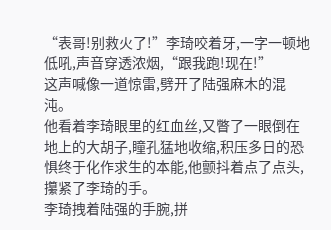“表哥!别救火了!”李琦咬着牙,一字一顿地低吼,声音穿透浓烟,“跟我跑!现在!”
这声喊像一道惊雷,劈开了陆强麻木的混沌。
他看着李琦眼里的红血丝,又瞥了一眼倒在地上的大胡子,瞳孔猛地收缩,积压多日的恐惧终于化作求生的本能,他颤抖着点了点头,攥紧了李琦的手。
李琦拽着陆强的手腕,拼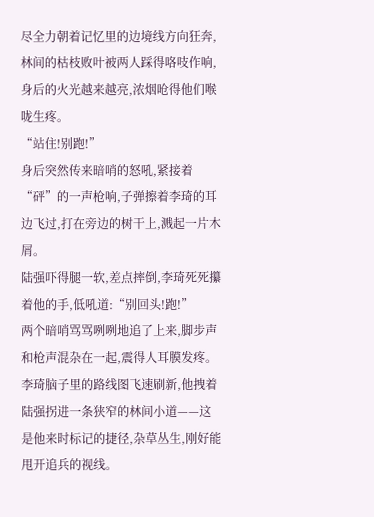尽全力朝着记忆里的边境线方向狂奔,林间的枯枝败叶被两人踩得咯吱作响,身后的火光越来越亮,浓烟呛得他们喉咙生疼。
“站住!别跑!”
身后突然传来暗哨的怒吼,紧接着“砰”的一声枪响,子弹擦着李琦的耳边飞过,打在旁边的树干上,溅起一片木屑。
陆强吓得腿一软,差点摔倒,李琦死死攥着他的手,低吼道:“别回头!跑!”
两个暗哨骂骂咧咧地追了上来,脚步声和枪声混杂在一起,震得人耳膜发疼。
李琦脑子里的路线图飞速刷新,他拽着陆强拐进一条狭窄的林间小道——这是他来时标记的捷径,杂草丛生,刚好能甩开追兵的视线。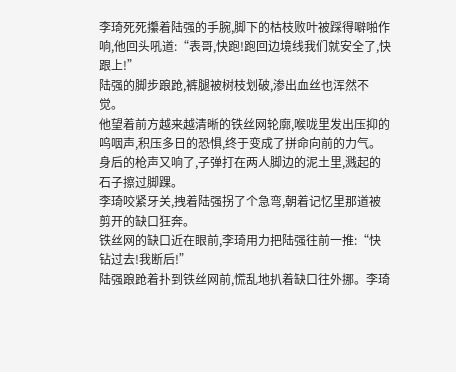李琦死死攥着陆强的手腕,脚下的枯枝败叶被踩得噼啪作响,他回头吼道:“表哥,快跑!跑回边境线我们就安全了,快跟上!”
陆强的脚步踉跄,裤腿被树枝划破,渗出血丝也浑然不觉。
他望着前方越来越清晰的铁丝网轮廓,喉咙里发出压抑的呜咽声,积压多日的恐惧,终于变成了拼命向前的力气。
身后的枪声又响了,子弹打在两人脚边的泥土里,溅起的石子擦过脚踝。
李琦咬紧牙关,拽着陆强拐了个急弯,朝着记忆里那道被剪开的缺口狂奔。
铁丝网的缺口近在眼前,李琦用力把陆强往前一推:“快钻过去!我断后!”
陆强踉跄着扑到铁丝网前,慌乱地扒着缺口往外挪。李琦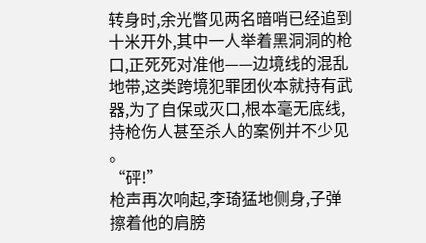转身时,余光瞥见两名暗哨已经追到十米开外,其中一人举着黑洞洞的枪口,正死死对准他——边境线的混乱地带,这类跨境犯罪团伙本就持有武器,为了自保或灭口,根本毫无底线,持枪伤人甚至杀人的案例并不少见 。
“砰!”
枪声再次响起,李琦猛地侧身,子弹擦着他的肩膀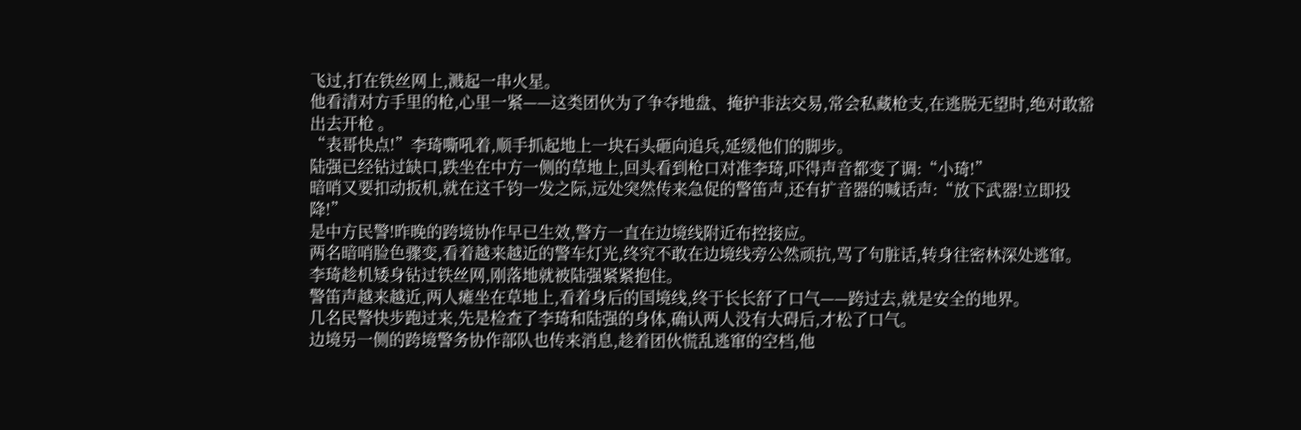飞过,打在铁丝网上,溅起一串火星。
他看清对方手里的枪,心里一紧——这类团伙为了争夺地盘、掩护非法交易,常会私藏枪支,在逃脱无望时,绝对敢豁出去开枪 。
“表哥快点!”李琦嘶吼着,顺手抓起地上一块石头砸向追兵,延缓他们的脚步。
陆强已经钻过缺口,跌坐在中方一侧的草地上,回头看到枪口对准李琦,吓得声音都变了调:“小琦!”
暗哨又要扣动扳机,就在这千钧一发之际,远处突然传来急促的警笛声,还有扩音器的喊话声:“放下武器!立即投降!”
是中方民警!昨晚的跨境协作早已生效,警方一直在边境线附近布控接应。
两名暗哨脸色骤变,看着越来越近的警车灯光,终究不敢在边境线旁公然顽抗,骂了句脏话,转身往密林深处逃窜。
李琦趁机矮身钻过铁丝网,刚落地就被陆强紧紧抱住。
警笛声越来越近,两人瘫坐在草地上,看着身后的国境线,终于长长舒了口气——跨过去,就是安全的地界。
几名民警快步跑过来,先是检查了李琦和陆强的身体,确认两人没有大碍后,才松了口气。
边境另一侧的跨境警务协作部队也传来消息,趁着团伙慌乱逃窜的空档,他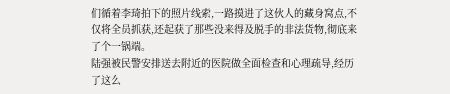们循着李琦拍下的照片线索,一路摸进了这伙人的藏身窝点,不仅将全员抓获,还起获了那些没来得及脱手的非法货物,彻底来了个一锅端。
陆强被民警安排送去附近的医院做全面检查和心理疏导,经历了这么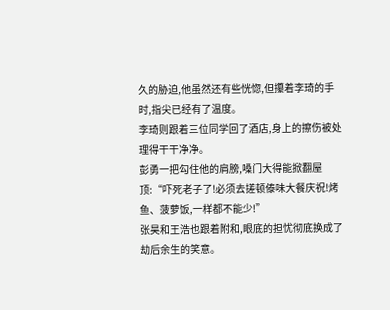久的胁迫,他虽然还有些恍惚,但攥着李琦的手时,指尖已经有了温度。
李琦则跟着三位同学回了酒店,身上的擦伤被处理得干干净净。
彭勇一把勾住他的肩膀,嗓门大得能掀翻屋顶:“吓死老子了!必须去搓顿傣味大餐庆祝!烤鱼、菠萝饭,一样都不能少!”
张昊和王浩也跟着附和,眼底的担忧彻底换成了劫后余生的笑意。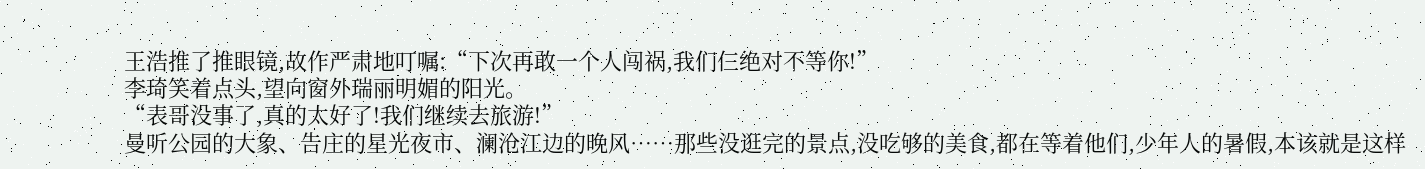王浩推了推眼镜,故作严肃地叮嘱:“下次再敢一个人闯祸,我们仨绝对不等你!”
李琦笑着点头,望向窗外瑞丽明媚的阳光。
“表哥没事了,真的太好了!我们继续去旅游!”
曼听公园的大象、告庄的星光夜市、澜沧江边的晚风……那些没逛完的景点,没吃够的美食,都在等着他们,少年人的暑假,本该就是这样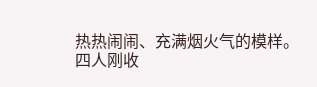热热闹闹、充满烟火气的模样。
四人刚收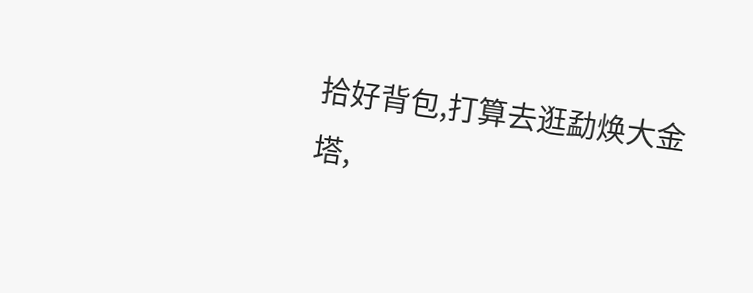拾好背包,打算去逛勐焕大金塔,